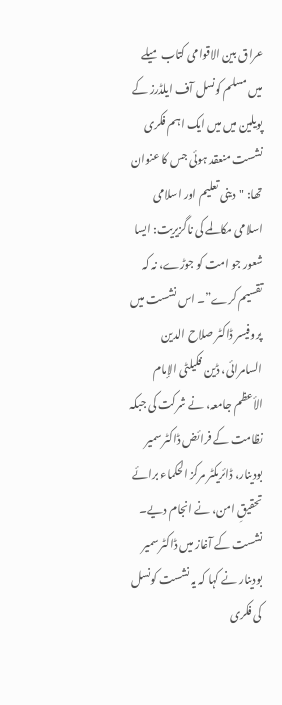عراق بین الاقوامی کتاب میلے میں مسلم کونسل آف ایلڈرز کے پویلین میں میں ایک اہم فکری نشست منعقد ہوئی جس کا عنوان تھا: "دینی تعلیم اور اسلامی اسلامی مکالمے کی ناگزیریت: ایسا شعور جو امت کو جوڑے، نہ کہ تقسیم کرے”۔ اس نشست میں پروفیسر ڈاکٹر صلاح الدین السامرائی، ڈین فکیلٹی الإمام الأعظم جامعہ، نے شرکت کی جبکہ نظامت کے فرائض ڈاکٹر سمیر بودینار، ڈائریکٹر مرکز الحکماء برائے تحقیقِ امن، نے انجام دیے۔
نشست کے آغاز میں ڈاکٹر سمیر بودینار نے کہا کہ یہ نشست کونسل کی فکری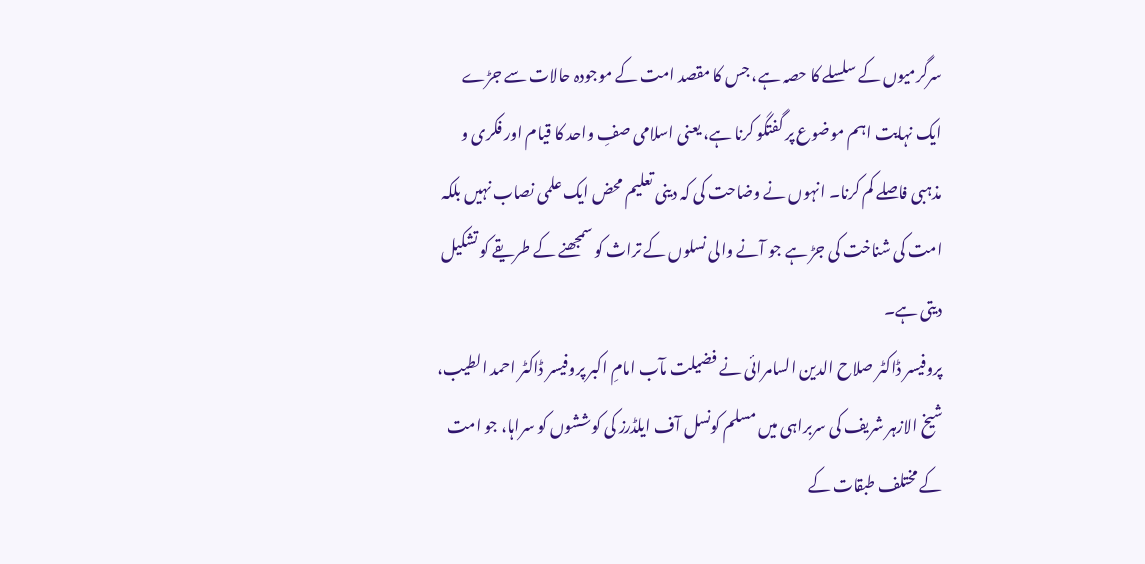سرگرمیوں کے سلسلے کا حصہ ہے، جس کا مقصد امت کے موجودہ حالات سے جڑے ایک نہایت اہم موضوع پر گفتگو کرنا ہے، یعنی اسلامی صفِ واحد کا قیام اور فکری و مذہبی فاصلے کم کرنا۔ انہوں نے وضاحت کی کہ دینی تعلیم محض ایک علمی نصاب نہیں بلکہ امت کی شناخت کی جڑ ہے جو آنے والی نسلوں کے تراث کو سمجھنے کے طریقے کو تشکیل دیتی ہے۔
پروفیسر ڈاکٹر صلاح الدین السامرائی نے فضیلت مآب امامِ اکبر پروفیسر ڈاکٹر احمد الطیب، شیخ الازہر شریف کی سربراہی میں مسلم کونسل آف ایلڈرز کی کوششوں کو سراہا، جو امت کے مختلف طبقات کے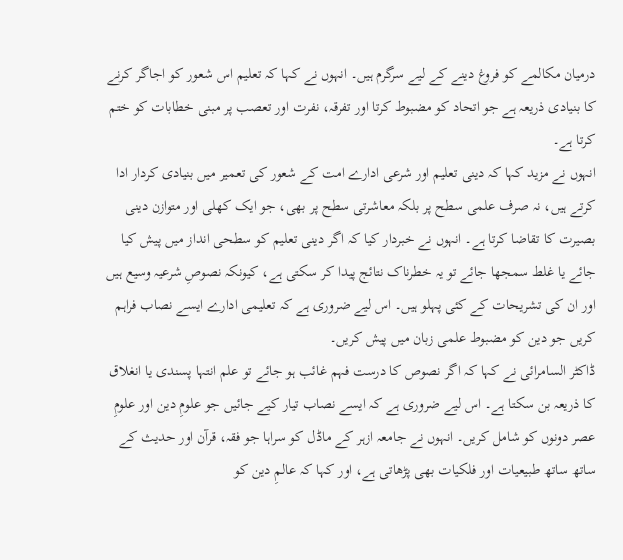درمیان مکالمے کو فروغ دینے کے لیے سرگرم ہیں۔ انہوں نے کہا کہ تعلیم اس شعور کو اجاگر کرنے کا بنیادی ذریعہ ہے جو اتحاد کو مضبوط کرتا اور تفرقہ، نفرت اور تعصب پر مبنی خطابات کو ختم کرتا ہے۔
انہوں نے مزید کہا کہ دینی تعلیم اور شرعی ادارے امت کے شعور کی تعمیر میں بنیادی کردار ادا کرتے ہیں، نہ صرف علمی سطح پر بلکہ معاشرتی سطح پر بھی، جو ایک کھلی اور متوازن دینی بصیرت کا تقاضا کرتا ہے۔ انہوں نے خبردار کیا کہ اگر دینی تعلیم کو سطحی انداز میں پیش کیا جائے یا غلط سمجھا جائے تو یہ خطرناک نتائج پیدا کر سکتی ہے، کیونکہ نصوصِ شرعیہ وسیع ہیں اور ان کی تشریحات کے کئی پہلو ہیں۔ اس لیے ضروری ہے کہ تعلیمی ادارے ایسے نصاب فراہم کریں جو دین کو مضبوط علمی زبان میں پیش کریں۔
ڈاکٹر السامرائی نے کہا کہ اگر نصوص کا درست فہم غائب ہو جائے تو علم انتہا پسندی یا انغلاق کا ذریعہ بن سکتا ہے۔ اس لیے ضروری ہے کہ ایسے نصاب تیار کیے جائیں جو علومِ دین اور علومِ عصر دونوں کو شامل کریں۔ انہوں نے جامعہ ازہر کے ماڈل کو سراہا جو فقہ، قرآن اور حدیث کے ساتھ ساتھ طبیعیات اور فلکیات بھی پڑھاتی ہے، اور کہا کہ عالمِ دین کو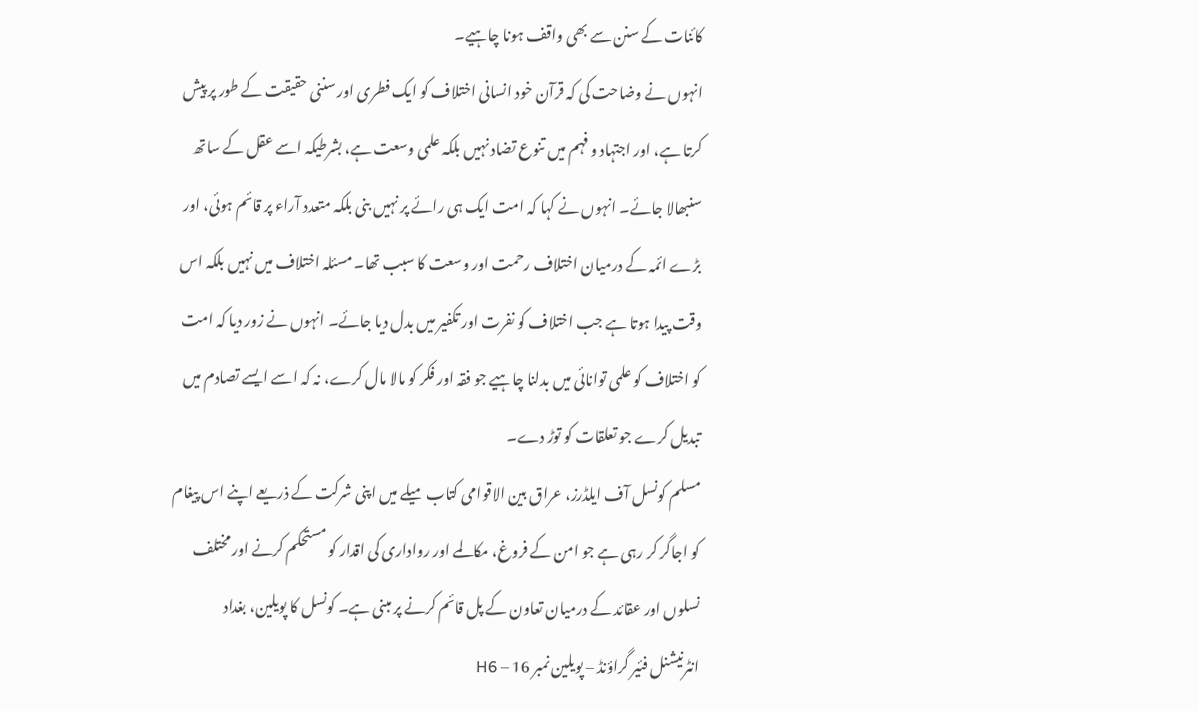کائنات کے سنن سے بھی واقف ہونا چاہیے۔
انہوں نے وضاحت کی کہ قرآن خود انسانی اختلاف کو ایک فطری اور سننی حقیقت کے طور پر پیش کرتا ہے، اور اجتہاد و فہم میں تنوع تضاد نہیں بلکہ علمی وسعت ہے، بشرطیکہ اسے عقل کے ساتھ سنبھالا جائے۔ انہوں نے کہا کہ امت ایک ہی رائے پر نہیں بنی بلکہ متعدد آراء پر قائم ہوئی، اور بڑے ائمہ کے درمیان اختلاف رحمت اور وسعت کا سبب تھا۔ مسئلہ اختلاف میں نہیں بلکہ اس وقت پیدا ہوتا ہے جب اختلاف کو نفرت اور تکفیر میں بدل دیا جائے۔ انہوں نے زور دیا کہ امت کو اختلاف کو علمی توانائی میں بدلنا چاہیے جو فقہ اور فکر کو مالا مال کرے، نہ کہ اسے ایسے تصادم میں تبدیل کرے جو تعلقات کو توڑ دے۔
مسلم کونسل آف ایلڈرز، عراق بین الاقوامی کتاب میلے میں اپنی شرکت کے ذریعے اپنے اس پیغام کو اجاگر کر رہی ہے جو امن کے فروغ، مکالمے اور رواداری کی اقدار کو مستحکم کرنے اور مختلف نسلوں اور عقائد کے درمیان تعاون کے پل قائم کرنے پر مبنی ہے۔ کونسل کا پویلین، بغداد انٹرنیشنل فئیر گراؤنڈ – پویلین نمبر 16 – H6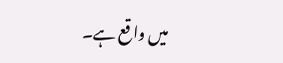میں واقع ہے۔